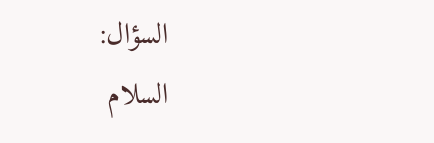السؤال:
السلام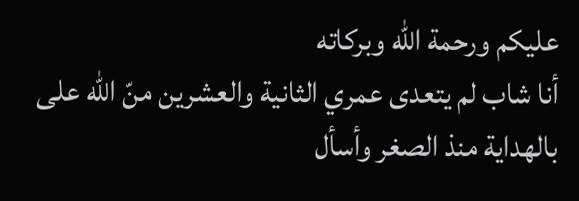عليكم ورحمة الله وبركاته
أنا شاب لم يتعدى عمري الثانية والعشرين منّ الله على بالهداية منذ الصغر وأسأل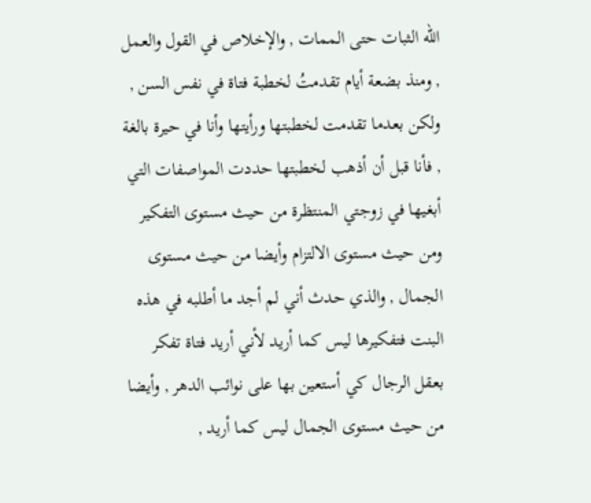الله الثبات حتى الممات , والإخلاص في القول والعمل , ومنذ بضعة أيام تقدمتُ لخطبة فتاة في نفس السن , ولكن بعدما تقدمت لخطبتها ورأيتها وأنا في حيرة بالغة , فأنا قبل أن أذهب لخطبتها حددت المواصفات التي أبغيها في زوجتي المنتظرة من حيث مستوى التفكير ومن حيث مستوى الالتزام وأيضا من حيث مستوى الجمال , والذي حدث أني لم أجد ما أطلبه في هذه البنت فتفكيرها ليس كما أريد لأني أريد فتاة تفكر بعقل الرجال كي أستعين بها على نوائب الدهر , وأيضا من حيث مستوى الجمال ليس كما أريد ,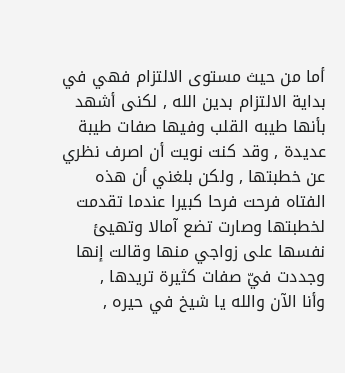أما من حيث مستوى الالتزام فهي في بداية الالتزام بدين الله , لكنى أشهد بأنها طيبه القلب وفيها صفات طيبة عديدة , وقد كنت نويت أن اصرف نظري عن خطبتها , ولكن بلغني أن هذه الفتاه فرحت فرحا كبيرا عندما تقدمت لخطبتها وصارت تضع آمالا وتهيئ نفسها على زواجي منها وقالت إنها وجددت فيّ صفات كثيرة تريدها ,
وأنا الآن والله يا شيخ في حيره ,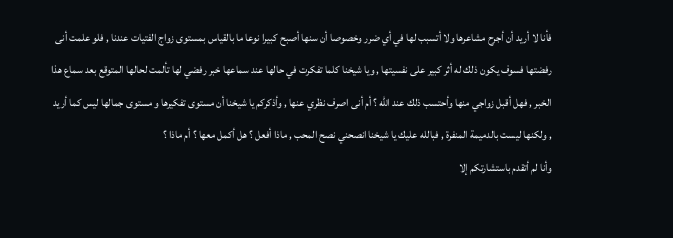فأنا لا أريد أن أجرح مشاعرها ولا أتسبب لها في أي ضرر وخصوصا أن سنها أصبح كبيرا نوعا ما بالقياس بمستوى زواج الفتيات عندنا , فلو علمت أنى رفضتها فسوف يكون ذلك له أثر كبير على نفسيتها , ويا شيخنا كلما تفكرت في حالها عند سماعها خبر رفضي لها تألمت لحالها المتوقع بعد سماع هذا الخبر , فهل أقبل زواجي منها وأحتسب ذلك عند الله ؟ أم أنى اصرف نظري عنها , وأذكركم يا شيخنا أن مستوى تفكيرها و مستوى جمالها ليس كما أريد , ولكنها ليست بالدميمة المنفرة , فبالله عليك يا شيخنا انصحني نصح المحب , ماذا أفعل ؟ هل أكمل معها ؟ أم ماذا ؟
وأنا لم أتقدم باستشارتكم إلا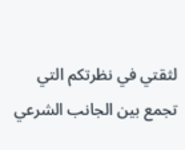لثقتي في نظرتكم التي تجمع بين الجانب الشرعي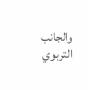والجانب التربوي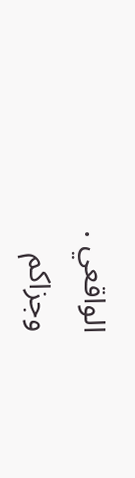الواقعي .
وجزاكم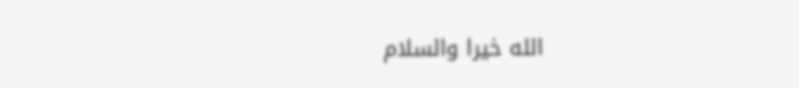الله خيرا والسلام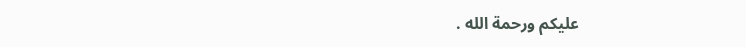عليكم ورحمة الله .